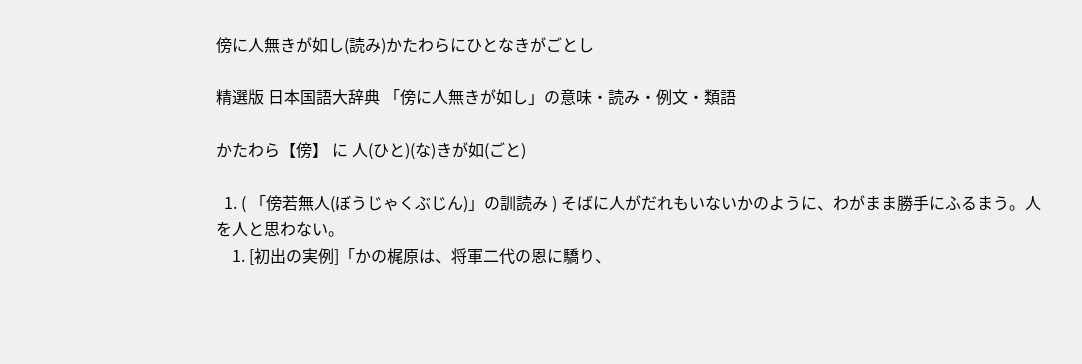傍に人無きが如し(読み)かたわらにひとなきがごとし

精選版 日本国語大辞典 「傍に人無きが如し」の意味・読み・例文・類語

かたわら【傍】 に 人(ひと)(な)きが如(ごと)

  1. ( 「傍若無人(ぼうじゃくぶじん)」の訓読み ) そばに人がだれもいないかのように、わがまま勝手にふるまう。人を人と思わない。
    1. [初出の実例]「かの梶原は、将軍二代の恩に驕り、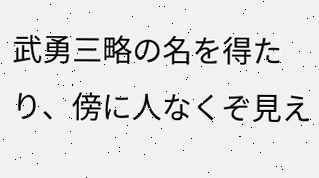武勇三略の名を得たり、傍に人なくぞ見え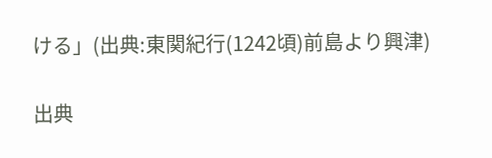ける」(出典:東関紀行(1242頃)前島より興津)

出典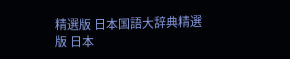精選版 日本国語大辞典精選版 日本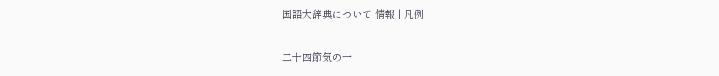国語大辞典について 情報 | 凡例

二十四節気の一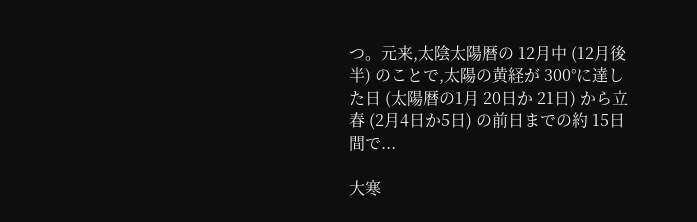つ。元来,太陰太陽暦の 12月中 (12月後半) のことで,太陽の黄経が 300°に達した日 (太陽暦の1月 20日か 21日) から立春 (2月4日か5日) の前日までの約 15日間で...

大寒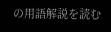の用語解説を読む